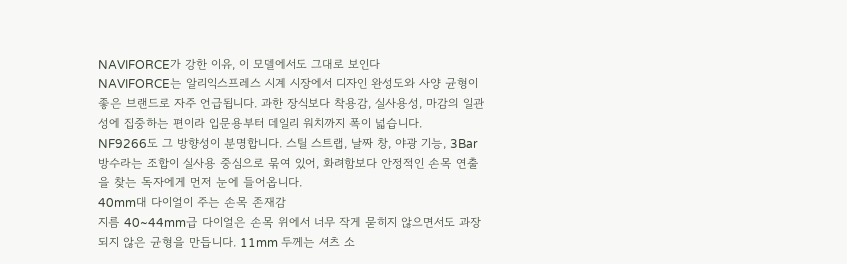NAVIFORCE가 강한 이유, 이 모델에서도 그대로 보인다
NAVIFORCE는 알리익스프레스 시계 시장에서 디자인 완성도와 사양 균형이 좋은 브랜드로 자주 언급됩니다. 과한 장식보다 착용감, 실사용성, 마감의 일관성에 집중하는 편이라 입문용부터 데일리 워치까지 폭이 넓습니다.
NF9266도 그 방향성이 분명합니다. 스틸 스트랩, 날짜 창, 야광 기능, 3Bar 방수라는 조합이 실사용 중심으로 묶여 있어, 화려함보다 안정적인 손목 연출을 찾는 독자에게 먼저 눈에 들어옵니다.
40mm대 다이얼이 주는 손목 존재감
지름 40~44mm급 다이얼은 손목 위에서 너무 작게 묻히지 않으면서도 과장되지 않은 균형을 만듭니다. 11mm 두께는 셔츠 소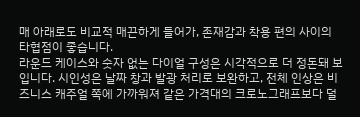매 아래로도 비교적 매끈하게 들어가, 존재감과 착용 편의 사이의 타협점이 좋습니다.
라운드 케이스와 숫자 없는 다이얼 구성은 시각적으로 더 정돈돼 보입니다. 시인성은 날짜 창과 발광 처리로 보완하고, 전체 인상은 비즈니스 캐주얼 쪽에 가까워져 같은 가격대의 크로노그래프보다 덜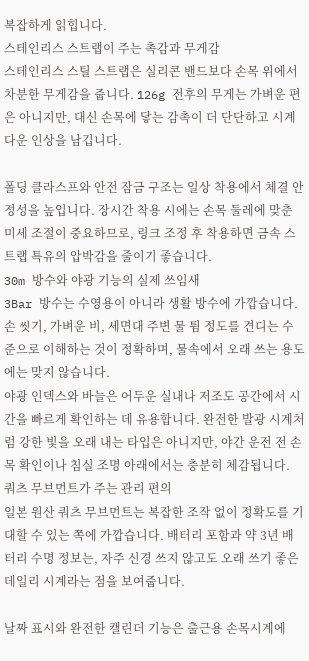복잡하게 읽힙니다.
스테인리스 스트랩이 주는 촉감과 무게감
스테인리스 스틸 스트랩은 실리콘 밴드보다 손목 위에서 차분한 무게감을 줍니다. 126g 전후의 무게는 가벼운 편은 아니지만, 대신 손목에 닿는 감촉이 더 단단하고 시계다운 인상을 남깁니다.

폴딩 클라스프와 안전 잠금 구조는 일상 착용에서 체결 안정성을 높입니다. 장시간 착용 시에는 손목 둘레에 맞춘 미세 조절이 중요하므로, 링크 조정 후 착용하면 금속 스트랩 특유의 압박감을 줄이기 좋습니다.
30m 방수와 야광 기능의 실제 쓰임새
3Bar 방수는 수영용이 아니라 생활 방수에 가깝습니다. 손 씻기, 가벼운 비, 세면대 주변 물 튐 정도를 견디는 수준으로 이해하는 것이 정확하며, 물속에서 오래 쓰는 용도에는 맞지 않습니다.
야광 인덱스와 바늘은 어두운 실내나 저조도 공간에서 시간을 빠르게 확인하는 데 유용합니다. 완전한 발광 시계처럼 강한 빛을 오래 내는 타입은 아니지만, 야간 운전 전 손목 확인이나 침실 조명 아래에서는 충분히 체감됩니다.
쿼츠 무브먼트가 주는 관리 편의
일본 원산 쿼츠 무브먼트는 복잡한 조작 없이 정확도를 기대할 수 있는 쪽에 가깝습니다. 배터리 포함과 약 3년 배터리 수명 정보는, 자주 신경 쓰지 않고도 오래 쓰기 좋은 데일리 시계라는 점을 보여줍니다.

날짜 표시와 완전한 캘린더 기능은 출근용 손목시계에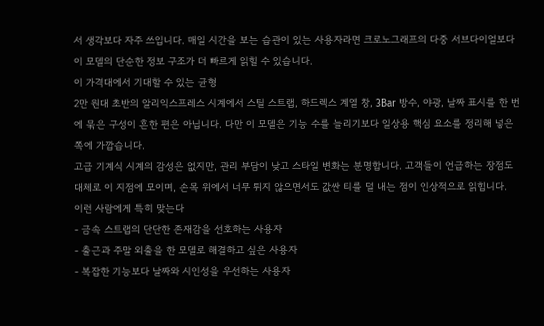서 생각보다 자주 쓰입니다. 매일 시간을 보는 습관이 있는 사용자라면 크로노그래프의 다중 서브다이얼보다 이 모델의 단순한 정보 구조가 더 빠르게 읽힐 수 있습니다.
이 가격대에서 기대할 수 있는 균형
2만 원대 초반의 알리익스프레스 시계에서 스틸 스트랩, 하드렉스 계열 창, 3Bar 방수, 야광, 날짜 표시를 한 번에 묶은 구성이 흔한 편은 아닙니다. 다만 이 모델은 기능 수를 늘리기보다 일상용 핵심 요소를 정리해 넣은 쪽에 가깝습니다.
고급 기계식 시계의 감성은 없지만, 관리 부담이 낮고 스타일 변화는 분명합니다. 고객들이 언급하는 장점도 대체로 이 지점에 모이며, 손목 위에서 너무 튀지 않으면서도 값싼 티를 덜 내는 점이 인상적으로 읽힙니다.
이런 사람에게 특히 맞는다
- 금속 스트랩의 단단한 존재감을 선호하는 사용자
- 출근과 주말 외출을 한 모델로 해결하고 싶은 사용자
- 복잡한 기능보다 날짜와 시인성을 우선하는 사용자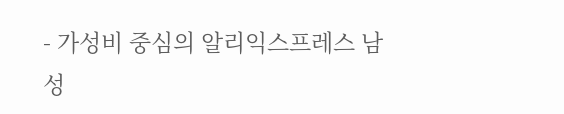- 가성비 중심의 알리익스프레스 남성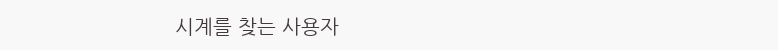시계를 찾는 사용자